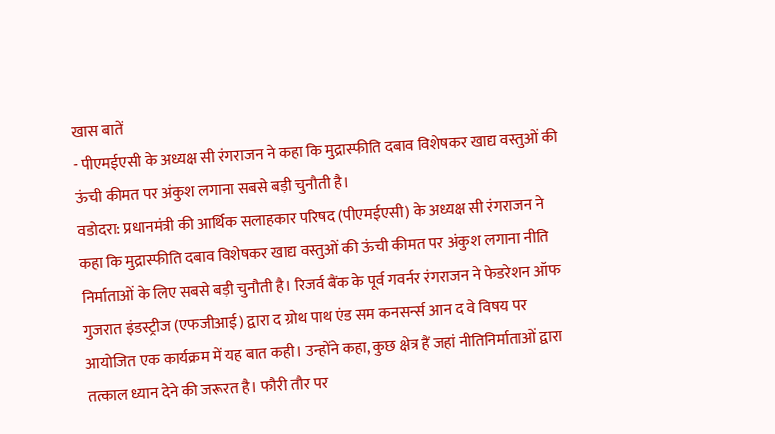खास बातें
- पीएमईएसी के अध्यक्ष सी रंगराजन ने कहा कि मुद्रास्फीति दबाव विशेषकर खाद्य वस्तुओं की ऊंची कीमत पर अंकुश लगाना सबसे बड़ी चुनौती है।
वडोदरा: प्रधानमंत्री की आर्थिक सलाहकार परिषद (पीएमईएसी) के अध्यक्ष सी रंगराजन ने कहा कि मुद्रास्फीति दबाव विशेषकर खाद्य वस्तुओं की ऊंची कीमत पर अंकुश लगाना नीति निर्माताओं के लिए सबसे बड़ी चुनौती है। रिजर्व बैंक के पूर्व गवर्नर रंगराजन ने फेडरेशन ऑफ गुजरात इंडस्ट्रीज (एफजीआई) द्वारा द ग्रोथ पाथ एंड सम कनसर्न्स आन द वे विषय पर आयोजित एक कार्यक्रम में यह बात कही। उन्होंने कहा, कुछ क्षेत्र हैं जहां नीतिनिर्माताओं द्वारा तत्काल ध्यान देने की जरूरत है। फौरी तौर पर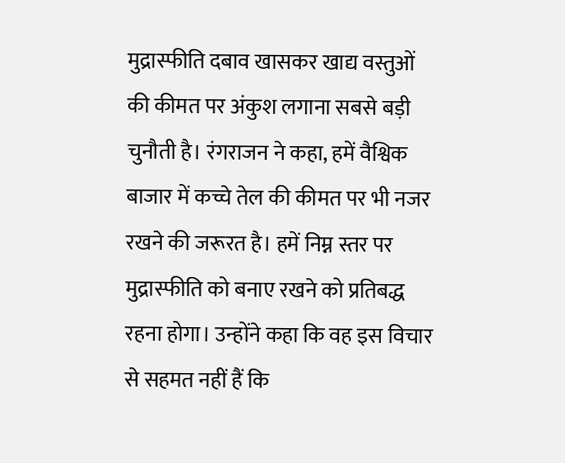मुद्रास्फीति दबाव खासकर खाद्य वस्तुओं की कीमत पर अंकुश लगाना सबसे बड़ी चुनौती है। रंगराजन ने कहा, हमें वैश्विक बाजार में कच्चे तेल की कीमत पर भी नजर रखने की जरूरत है। हमें निम्न स्तर पर मुद्रास्फीति को बनाए रखने को प्रतिबद्ध रहना होगा। उन्होंने कहा कि वह इस विचार से सहमत नहीं हैं कि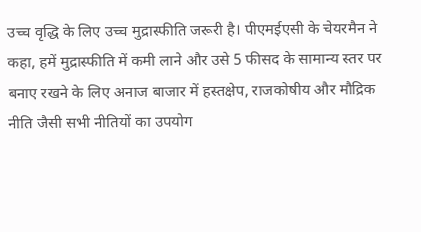उच्च वृद्धि के लिए उच्च मुद्रास्फीति जरूरी है। पीएमईएसी के चेयरमैन ने कहा, हमें मुद्रास्फीति में कमी लाने और उसे 5 फीसद के सामान्य स्तर पर बनाए रखने के लिए अनाज बाजार में हस्तक्षेप, राजकोषीय और मौद्रिक नीति जैसी सभी नीतियों का उपयोग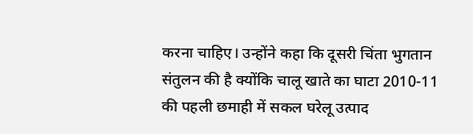करना चाहिए। उन्होंने कहा कि दूसरी चिंता भुगतान संतुलन की है क्योंकि चालू खाते का घाटा 2010-11 की पहली छमाही में सकल घरेलू उत्पाद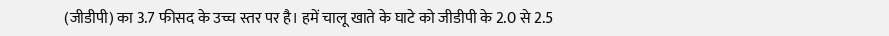(जीडीपी) का 3.7 फीसद के उच्च स्तर पर है। हमें चालू खाते के घाटे को जीडीपी के 2.0 से 2.5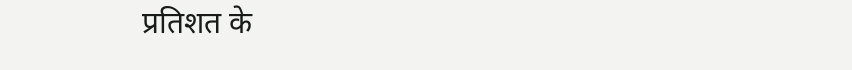प्रतिशत के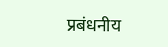प्रबंधनीय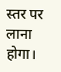स्तर पर लाना होगा।